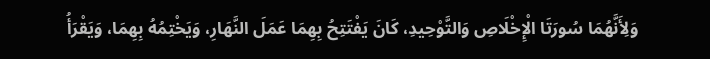وَلِأَنَّهُمَا سُورَتَا الْإِخْلَاصِ وَالتَّوْحِيدِ، كَانَ يَفْتَتِحُ بِهِمَا عَمَلَ النَّهَارِ، وَيَخْتِمُهُ بِهِمَا، وَيَقْرَأُ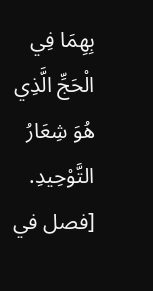بِهِمَا فِي الْحَجِّ الَّذِي هُوَ شِعَارُ التَّوْحِيدِ.
[فصل في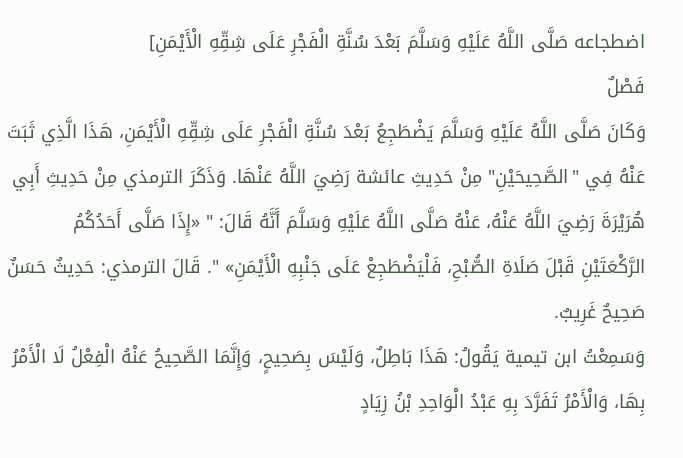اضطجاعه صَلَّى اللَّهُ عَلَيْهِ وَسَلَّمَ بَعْدَ سُنَّةِ الْفَجْرِ عَلَى شِقِّهِ الْأَيْمَنِ]
فَصْلٌ
وَكَانَ صَلَّى اللَّهُ عَلَيْهِ وَسَلَّمَ يَضْطَجِعُ بَعْدَ سُنَّةِ الْفَجْرِ عَلَى شِقِّهِ الْأَيْمَنِ، هَذَا الَّذِي ثَبَتَ عَنْهُ فِي "الصَّحِيحَيْنِ" مِنْ حَدِيثِ عائشة رَضِيَ اللَّهُ عَنْهَا. وَذَكَرَ الترمذي مِنْ حَدِيثِ أَبِي هُرَيْرَةَ رَضِيَ اللَّهُ عَنْهُ، عَنْهُ صَلَّى اللَّهُ عَلَيْهِ وَسَلَّمَ أَنَّهُ قَالَ: " «إِذَا صَلَّى أَحَدُكُمُ الرَّكْعَتَيْنِ قَبْلَ صَلَاةِ الصُّبْحِ، فَلْيَضْطَجِعْ عَلَى جَنْبِهِ الْأَيْمَنِ» ". قَالَ الترمذي: حَدِيثٌ حَسَنٌ صَحِيحٌ غَرِيبٌ.
وَسَمِعْتُ ابن تيمية يَقُولُ: هَذَا بَاطِلٌ، وَلَيْسَ بِصَحِيحٍ، وَإِنَّمَا الصَّحِيحُ عَنْهُ الْفِعْلُ لَا الْأَمْرُ بِهَا، وَالْأَمْرُ تَفَرَّدَ بِهِ عَبْدُ الْوَاحِدِ بْنُ زِيَادٍ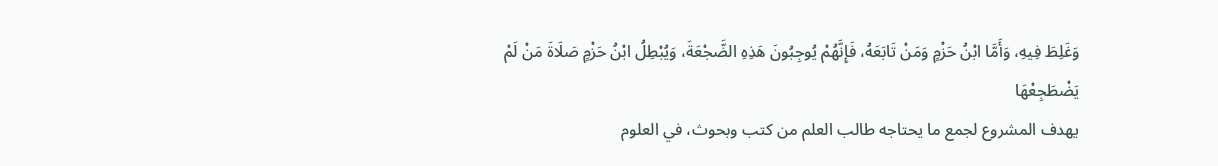وَغَلِطَ فِيهِ، وَأَمَّا ابْنُ حَزْمٍ وَمَنْ تَابَعَهُ، فَإِنَّهُمْ يُوجِبُونَ هَذِهِ الضَّجْعَةَ، وَيُبْطِلُ ابْنُ حَزْمٍ صَلَاةَ مَنْ لَمْ يَضْطَجِعْهَا
يهدف المشروع لجمع ما يحتاجه طالب العلم من كتب وبحوث، في العلوم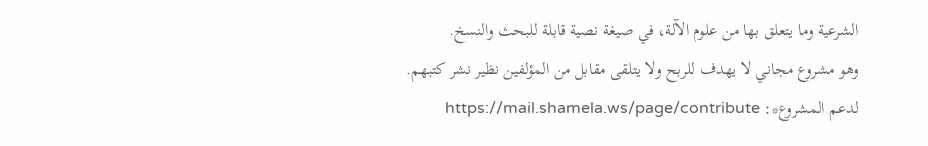الشرعية وما يتعلق بها من علوم الآلة، في صيغة نصية قابلة للبحث والنسخ.
وهو مشروع مجاني لا يهدف للربح ولا يتلقى مقابل من المؤلفين نظير نشر كتبهم.
لدعم المشروع*: https://mail.shamela.ws/page/contribute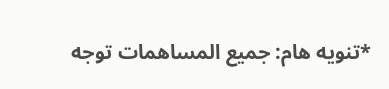*تنويه هام: جميع المساهمات توجه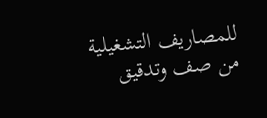للمصاريف التشغيلية من صف وتدقيق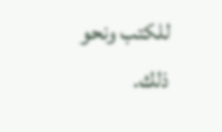للكتب ونحو ذلك.